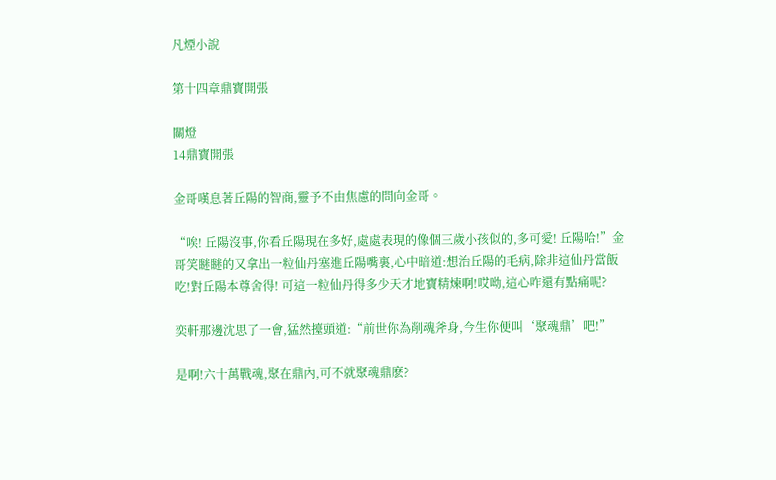凡煙小說

第十四章鼎寶開張

關燈
14鼎寶開張

金哥嘆息著丘陽的智商,靈予不由焦慮的問向金哥。

“唉! 丘陽沒事,你看丘陽現在多好,處處表現的像個三歲小孩似的,多可愛! 丘陽哈!”金哥笑瞇瞇的又拿出一粒仙丹塞進丘陽嘴裏,心中暗道:想治丘陽的毛病,除非這仙丹當飯吃!對丘陽本尊舍得! 可這一粒仙丹得多少天才地寶精煉啊!哎呦,這心咋還有點痛呢?

奕軒那邊沈思了一會,猛然擡頭道:“前世你為削魂斧身,今生你便叫‘聚魂鼎’吧!”

是啊!六十萬戰魂,聚在鼎內,可不就聚魂鼎麽?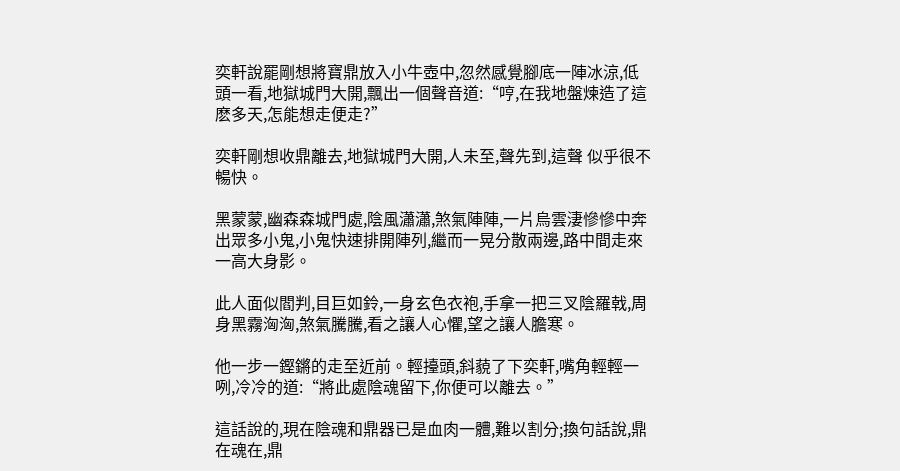奕軒說罷剛想將寶鼎放入小牛壺中,忽然感覺腳底一陣冰涼,低頭一看,地獄城門大開,飄出一個聲音道:“哼,在我地盤煉造了這麽多天,怎能想走便走?”

奕軒剛想收鼎離去,地獄城門大開,人未至,聲先到,這聲 似乎很不暢快。

黑蒙蒙,幽森森城門處,陰風瀟瀟,煞氣陣陣,一片烏雲淒慘慘中奔出眾多小鬼,小鬼快速排開陣列,繼而一晃分散兩邊,路中間走來一高大身影。

此人面似閻判,目巨如鈴,一身玄色衣袍,手拿一把三叉陰羅戟,周身黑霧洶洶,煞氣騰騰,看之讓人心懼,望之讓人膽寒。

他一步一鏗鏘的走至近前。輕擡頭,斜藐了下奕軒,嘴角輕輕一咧,冷冷的道:“將此處陰魂留下,你便可以離去。”

這話說的,現在陰魂和鼎器已是血肉一體,難以割分;換句話說,鼎在魂在,鼎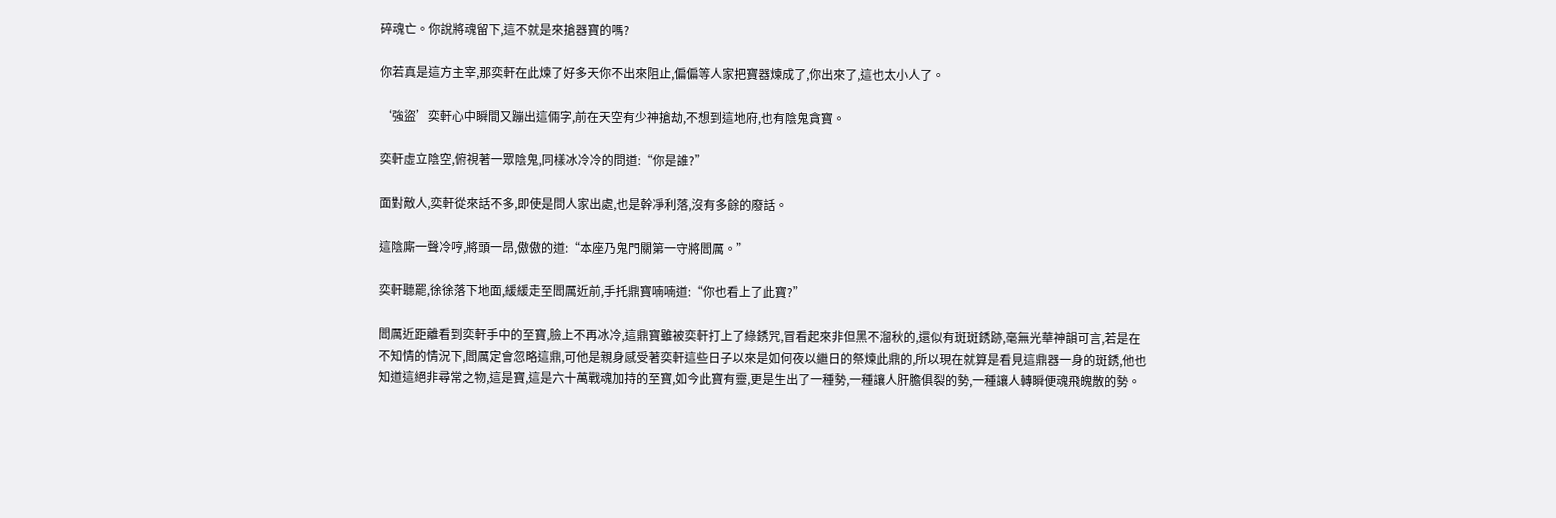碎魂亡。你說將魂留下,這不就是來搶器寶的嗎?

你若真是這方主宰,那奕軒在此煉了好多天你不出來阻止,偏偏等人家把寶器煉成了,你出來了,這也太小人了。

‘強盜’奕軒心中瞬間又蹦出這倆字,前在天空有少神搶劫,不想到這地府,也有陰鬼貪寶。

奕軒虛立陰空,俯視著一眾陰鬼,同樣冰冷冷的問道:“你是誰?”

面對敵人,奕軒從來話不多,即使是問人家出處,也是幹凈利落,沒有多餘的廢話。

這陰廝一聲冷哼,將頭一昂,傲傲的道:“本座乃鬼門關第一守將閻厲。”

奕軒聽罷,徐徐落下地面,緩緩走至閻厲近前,手托鼎寶喃喃道:“你也看上了此寶?”

閻厲近距離看到奕軒手中的至寶,臉上不再冰冷,這鼎寶雖被奕軒打上了綠銹咒,冒看起來非但黑不溜秋的,還似有斑斑銹跡,毫無光華神韻可言,若是在不知情的情況下,閻厲定會忽略這鼎,可他是親身感受著奕軒這些日子以來是如何夜以繼日的祭煉此鼎的,所以現在就算是看見這鼎器一身的斑銹,他也知道這絕非尋常之物,這是寶,這是六十萬戰魂加持的至寶,如今此寶有靈,更是生出了一種勢,一種讓人肝膽俱裂的勢,一種讓人轉瞬便魂飛魄散的勢。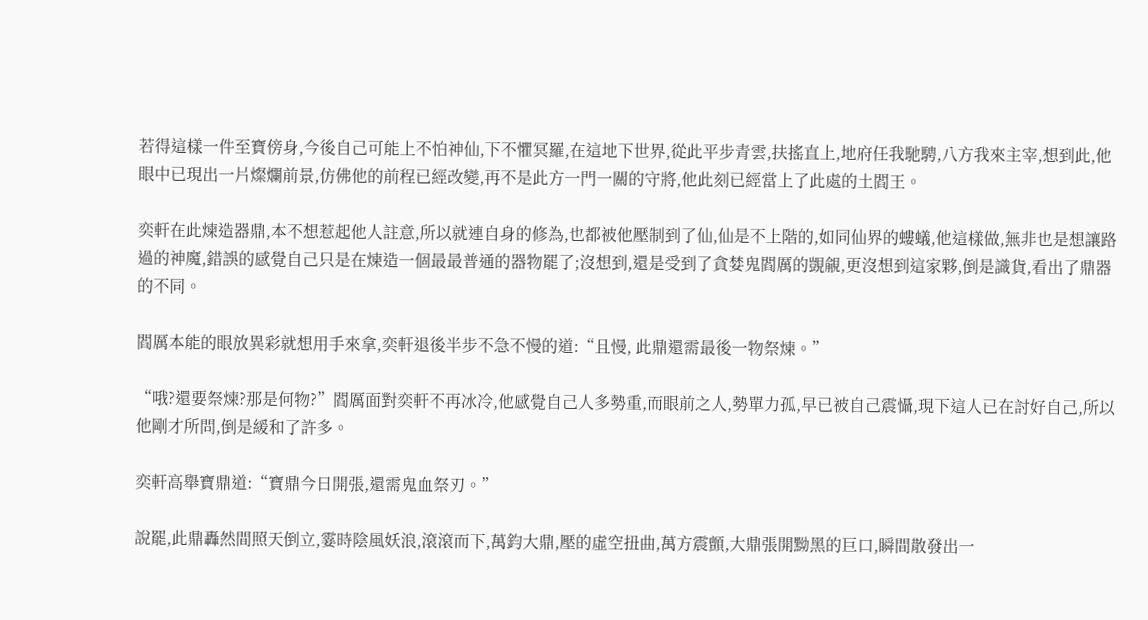若得這樣一件至寶傍身,今後自己可能上不怕神仙,下不懼冥羅,在這地下世界,從此平步青雲,扶搖直上,地府任我馳騁,八方我來主宰,想到此,他眼中已現出一片燦爛前景,仿佛他的前程已經改變,再不是此方一門一關的守將,他此刻已經當上了此處的土閻王。

奕軒在此煉造器鼎,本不想惹起他人註意,所以就連自身的修為,也都被他壓制到了仙,仙是不上階的,如同仙界的螻蟻,他這樣做,無非也是想讓路過的神魔,錯誤的感覺自己只是在煉造一個最最普通的器物罷了;沒想到,還是受到了貪婪鬼閻厲的覬覦,更沒想到這家夥,倒是識貨,看出了鼎器的不同。

閻厲本能的眼放異彩就想用手來拿,奕軒退後半步不急不慢的道:“且慢, 此鼎還需最後一物祭煉。”

“哦?還要祭煉?那是何物?”閻厲面對奕軒不再冰冷,他感覺自己人多勢重,而眼前之人,勢單力孤,早已被自己震懾,現下這人已在討好自己,所以他剛才所問,倒是緩和了許多。

奕軒高舉寶鼎道:“寶鼎今日開張,還需鬼血祭刃。”

說罷,此鼎轟然間照天倒立,霎時陰風妖浪,滾滾而下,萬鈞大鼎,壓的虛空扭曲,萬方震顫,大鼎張開黝黑的巨口,瞬間散發出一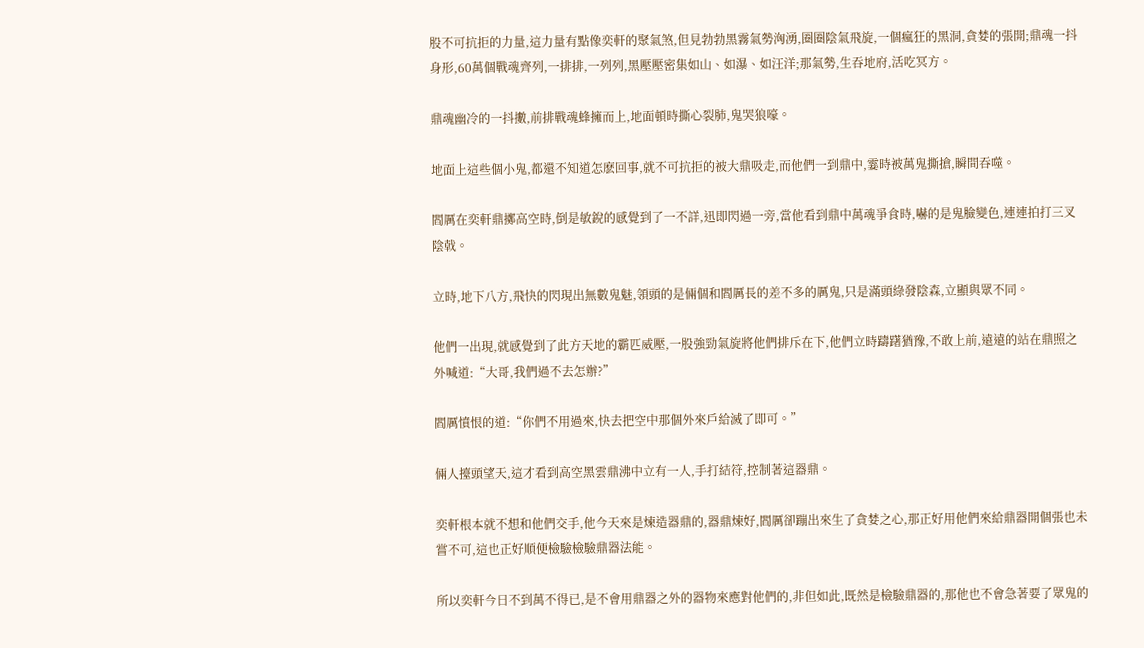股不可抗拒的力量,這力量有點像奕軒的聚氣煞,但見勃勃黑霧氣勢洶湧,圈圈陰氣飛旋,一個瘋狂的黑洞,貪婪的張開;鼎魂一抖身形,60萬個戰魂齊列,一排排,一列列,黑壓壓密集如山、如瀑、如汪洋;那氣勢,生吞地府,活吃冥方。

鼎魂幽冷的一抖擻,前排戰魂蜂擁而上,地面頓時撕心裂肺,鬼哭狼嚎。

地面上這些個小鬼,都還不知道怎麽回事,就不可抗拒的被大鼎吸走,而他們一到鼎中,霎時被萬鬼撕搶,瞬間吞噬。

閻厲在奕軒鼎擲高空時,倒是敏銳的感覺到了一不詳,迅即閃過一旁,當他看到鼎中萬魂爭食時,嚇的是鬼臉變色,連連拍打三叉陰戟。

立時,地下八方,飛快的閃現出無數鬼魅,領頭的是倆個和閻厲長的差不多的厲鬼,只是滿頭綠發陰森,立顯與眾不同。

他們一出現,就感覺到了此方天地的霸匹威壓,一股強勁氣旋將他們排斥在下,他們立時躊躇猶豫,不敢上前,遠遠的站在鼎照之外喊道:“大哥,我們過不去怎辦?”

閻厲憤恨的道:“你們不用過來,快去把空中那個外來戶給滅了即可。”

倆人擡頭望天,這才看到高空黑雲鼎沸中立有一人,手打結符,控制著這器鼎。

奕軒根本就不想和他們交手,他今天來是煉造器鼎的,器鼎煉好,閻厲卻蹦出來生了貪婪之心,那正好用他們來給鼎器開個張也未嘗不可,這也正好順便檢驗檢驗鼎器法能。

所以奕軒今日不到萬不得已,是不會用鼎器之外的器物來應對他們的,非但如此,既然是檢驗鼎器的,那他也不會急著要了眾鬼的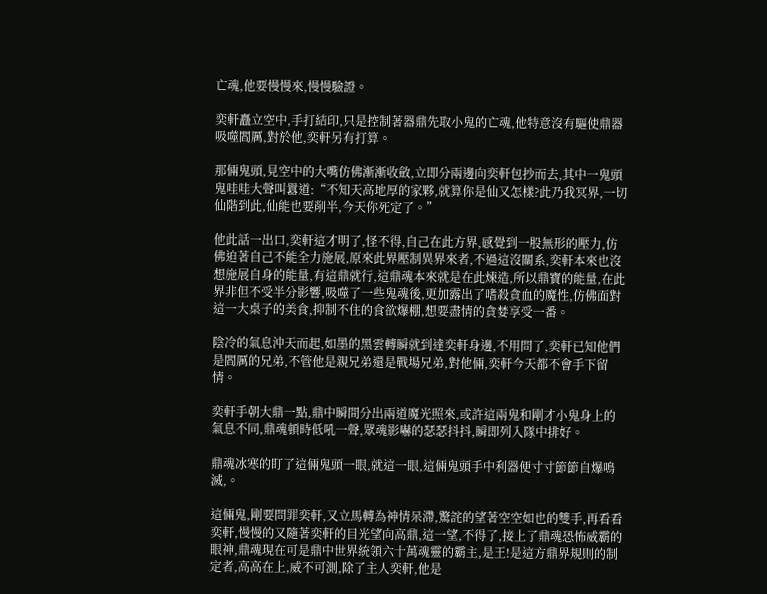亡魂,他要慢慢來,慢慢驗證。

奕軒矗立空中,手打結印,只是控制著器鼎先取小鬼的亡魂,他特意沒有驅使鼎器吸噬閻厲,對於他,奕軒另有打算。

那倆鬼頭,見空中的大嘴仿佛漸漸收斂,立即分兩邊向奕軒包抄而去,其中一鬼頭鬼哇哇大聲叫囂道:“不知天高地厚的家夥,就算你是仙又怎樣?此乃我冥界,一切仙階到此,仙能也要削半,今天你死定了。”

他此話一出口,奕軒這才明了,怪不得,自己在此方界,感覺到一股無形的壓力,仿佛迫著自己不能全力施展,原來此界壓制異界來者,不過這沒關系,奕軒本來也沒想施展自身的能量,有這鼎就行,這鼎魂本來就是在此煉造,所以鼎寶的能量,在此界非但不受半分影響,吸噬了一些鬼魂後,更加露出了嗜殺貪血的魔性,仿佛面對這一大桌子的美食,抑制不住的食欲爆棚,想要盡情的貪婪享受一番。

陰冷的氣息沖天而起,如墨的黑雲轉瞬就到達奕軒身邊,不用問了,奕軒已知他們是閻厲的兄弟,不管他是親兄弟還是戰場兄弟,對他倆,奕軒今天都不會手下留情。

奕軒手朝大鼎一點,鼎中瞬間分出兩道魔光照來,或許這兩鬼和剛才小鬼身上的氣息不同,鼎魂頓時低吼一聲,眾魂影嚇的瑟瑟抖抖,瞬即列入隊中排好。

鼎魂冰寒的盯了這倆鬼頭一眼,就這一眼,這倆鬼頭手中利器便寸寸節節自爆鳴滅,。

這倆鬼,剛要問罪奕軒,又立馬轉為神情呆滯,驚詫的望著空空如也的雙手,再看看奕軒,慢慢的又隨著奕軒的目光望向高鼎,這一望,不得了,接上了鼎魂恐怖威霸的眼神,鼎魂現在可是鼎中世界統領六十萬魂靈的霸主,是王!是這方鼎界規則的制定者,高高在上,威不可測,除了主人奕軒,他是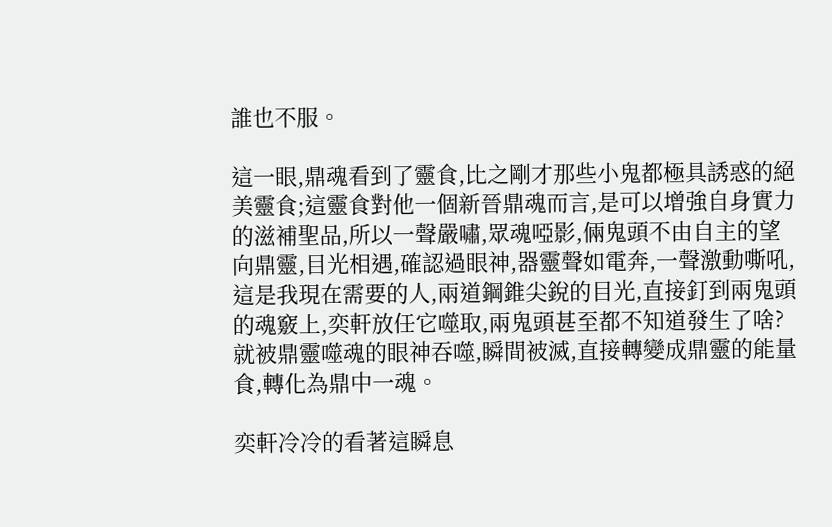誰也不服。

這一眼,鼎魂看到了靈食,比之剛才那些小鬼都極具誘惑的絕美靈食;這靈食對他一個新晉鼎魂而言,是可以增強自身實力的滋補聖品,所以一聲嚴嘯,眾魂啞影,倆鬼頭不由自主的望向鼎靈,目光相遇,確認過眼神,器靈聲如電奔,一聲激動嘶吼,這是我現在需要的人,兩道鋼錐尖銳的目光,直接釘到兩鬼頭的魂竅上,奕軒放任它噬取,兩鬼頭甚至都不知道發生了啥?就被鼎靈噬魂的眼神吞噬,瞬間被滅,直接轉變成鼎靈的能量食,轉化為鼎中一魂。

奕軒冷冷的看著這瞬息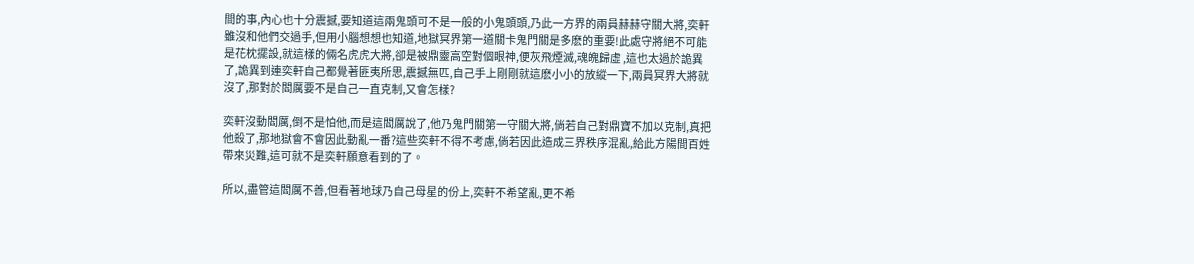間的事,內心也十分震撼,要知道這兩鬼頭可不是一般的小鬼頭頭,乃此一方界的兩員赫赫守關大將,奕軒雖沒和他們交過手,但用小腦想想也知道,地獄冥界第一道關卡鬼門關是多麽的重要!此處守將絕不可能是花枕擺設,就這樣的倆名虎虎大將,卻是被鼎靈高空對個眼神,便灰飛煙滅,魂魄歸虛 ,這也太過於詭異了,詭異到連奕軒自己都覺著匪夷所思,震撼無匹,自己手上剛剛就這麽小小的放縱一下,兩員冥界大將就沒了,那對於閻厲要不是自己一直克制,又會怎樣?

奕軒沒動閻厲,倒不是怕他,而是這閻厲說了,他乃鬼門關第一守關大將,倘若自己對鼎寶不加以克制,真把他殺了,那地獄會不會因此動亂一番?這些奕軒不得不考慮,倘若因此造成三界秩序混亂,給此方陽間百姓帶來災難,這可就不是奕軒願意看到的了。

所以,盡管這閻厲不善,但看著地球乃自己母星的份上,奕軒不希望亂,更不希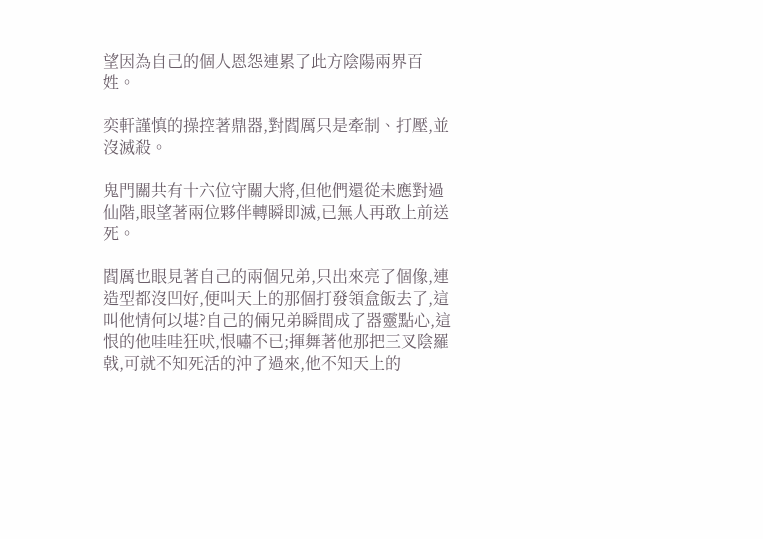望因為自己的個人恩怨連累了此方陰陽兩界百姓。

奕軒謹慎的操控著鼎器,對閻厲只是牽制、打壓,並沒滅殺。

鬼門關共有十六位守關大將,但他們還從未應對過仙階,眼望著兩位夥伴轉瞬即滅,已無人再敢上前送死。

閻厲也眼見著自己的兩個兄弟,只出來亮了個像,連造型都沒凹好,便叫天上的那個打發領盒飯去了,這叫他情何以堪?自己的倆兄弟瞬間成了器靈點心,這恨的他哇哇狂吠,恨嘯不已;揮舞著他那把三叉陰羅戟,可就不知死活的沖了過來,他不知天上的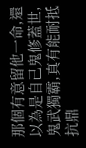那個有意留他一命,還以為是自己鬼修蓋世,鬼武獨霸,真有能耐抵抗鼎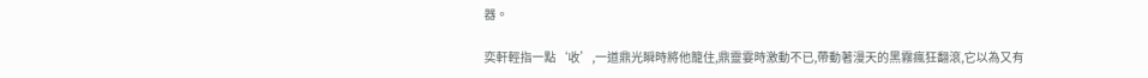器。

奕軒輕指一點‘收’,一道鼎光瞬時將他籠住,鼎靈霎時激動不已,帶動著漫天的黑霧瘋狂翻滾,它以為又有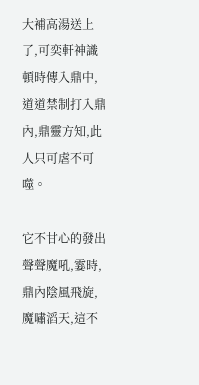大補高湯送上了,可奕軒神識頓時傳入鼎中,道道禁制打入鼎內,鼎靈方知,此人只可虐不可噬。

它不甘心的發出聲聲魔吼,霎時,鼎內陰風飛旋,魔嘯滔天,這不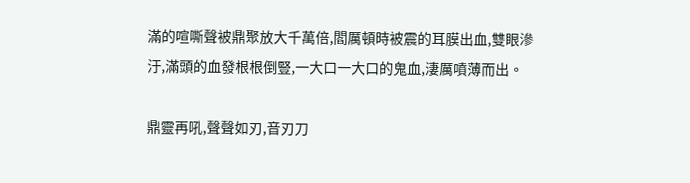滿的喧嘶聲被鼎聚放大千萬倍,閻厲頓時被震的耳膜出血,雙眼滲汙,滿頭的血發根根倒豎,一大口一大口的鬼血,淒厲噴薄而出。

鼎靈再吼,聲聲如刃,音刃刀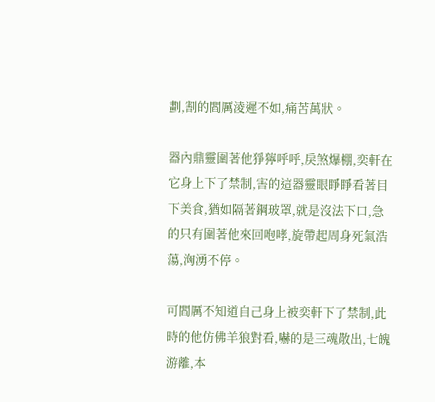劃,割的閻厲淩遲不如,痛苦萬狀。

器內鼎靈圍著他猙獰呼呼,戾煞爆棚,奕軒在它身上下了禁制,害的這器靈眼睜睜看著目下美食,猶如隔著鋼玻罩,就是沒法下口,急的只有圍著他來回咆哮,旋帶起周身死氣浩蕩,洶湧不停。

可閻厲不知道自己身上被奕軒下了禁制,此時的他仿佛羊狼對看,嚇的是三魂散出,七魄游離,本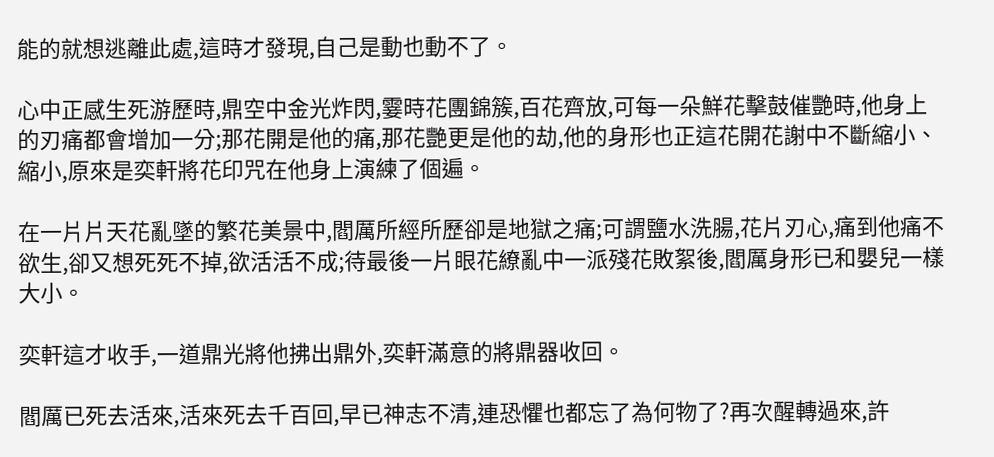能的就想逃離此處,這時才發現,自己是動也動不了。

心中正感生死游歷時,鼎空中金光炸閃,霎時花團錦簇,百花齊放,可每一朵鮮花擊鼓催艷時,他身上的刃痛都會增加一分;那花開是他的痛,那花艷更是他的劫,他的身形也正這花開花謝中不斷縮小、縮小,原來是奕軒將花印咒在他身上演練了個遍。

在一片片天花亂墜的繁花美景中,閻厲所經所歷卻是地獄之痛;可謂鹽水洗腸,花片刃心,痛到他痛不欲生,卻又想死死不掉,欲活活不成;待最後一片眼花繚亂中一派殘花敗絮後,閻厲身形已和嬰兒一樣大小。

奕軒這才收手,一道鼎光將他拂出鼎外,奕軒滿意的將鼎器收回。

閻厲已死去活來,活來死去千百回,早已神志不清,連恐懼也都忘了為何物了?再次醒轉過來,許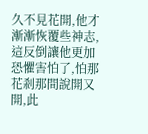久不見花開,他才漸漸恢覆些神志,這反倒讓他更加恐懼害怕了,怕那花剎那間說開又開,此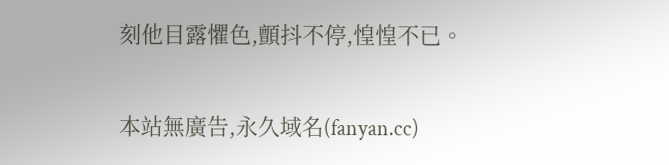刻他目露懼色,顫抖不停,惶惶不已。

本站無廣告,永久域名(fanyan.cc)